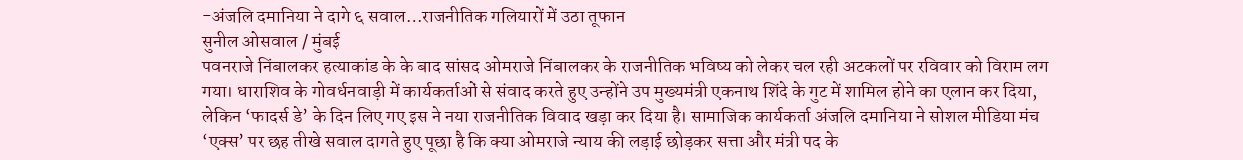-अंजलि दमानिया ने दागे ६ सवाल…राजनीतिक गलियारों में उठा तूफान
सुनील ओसवाल / मुंबई
पवनराजे निंबालकर हत्याकांड के के बाद सांसद ओमराजे निंबालकर के राजनीतिक भविष्य को लेकर चल रही अटकलों पर रविवार को विराम लग गया। धाराशिव के गोवर्धनवाड़ी में कार्यकर्ताओं से संवाद करते हुए उन्होंने उप मुख्यमंत्री एकनाथ शिंदे के गुट में शामिल होने का एलान कर दिया, लेकिन ‘फादर्स डे’ के दिन लिए गए इस ने नया राजनीतिक विवाद खड़ा कर दिया है। सामाजिक कार्यकर्ता अंजलि दमानिया ने सोशल मीडिया मंच ‘एक्स’ पर छह तीखे सवाल दागते हुए पूछा है कि क्या ओमराजे न्याय की लड़ाई छोड़कर सत्ता और मंत्री पद के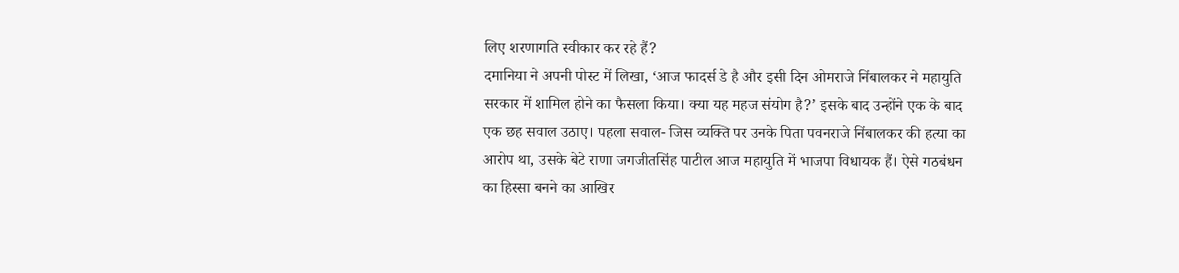लिए शरणागति स्वीकार कर रहे हैं?
दमानिया ने अपनी पोस्ट में लिखा, ‘आज फादर्स डे है और इसी दिन ओमराजे निंबालकर ने महायुति सरकार में शामिल होने का फैसला किया। क्या यह महज संयोग है?’ इसके बाद उन्होंने एक के बाद एक छह सवाल उठाए। पहला सवाल- जिस व्यक्ति पर उनके पिता पवनराजे निंबालकर की हत्या का आरोप था, उसके बेटे राणा जगजीतसिंह पाटील आज महायुति में भाजपा विधायक हैं। ऐसे गठबंधन का हिस्सा बनने का आखिर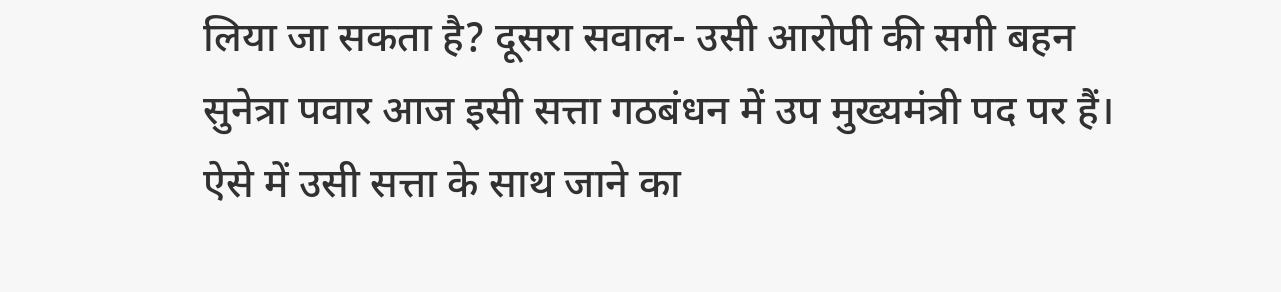लिया जा सकता है? दूसरा सवाल- उसी आरोपी की सगी बहन सुनेत्रा पवार आज इसी सत्ता गठबंधन में उप मुख्यमंत्री पद पर हैं। ऐसे में उसी सत्ता के साथ जाने का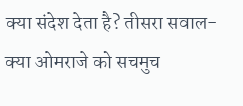क्या संदेश देता है? तीसरा सवाल- क्या ओमराजे को सचमुच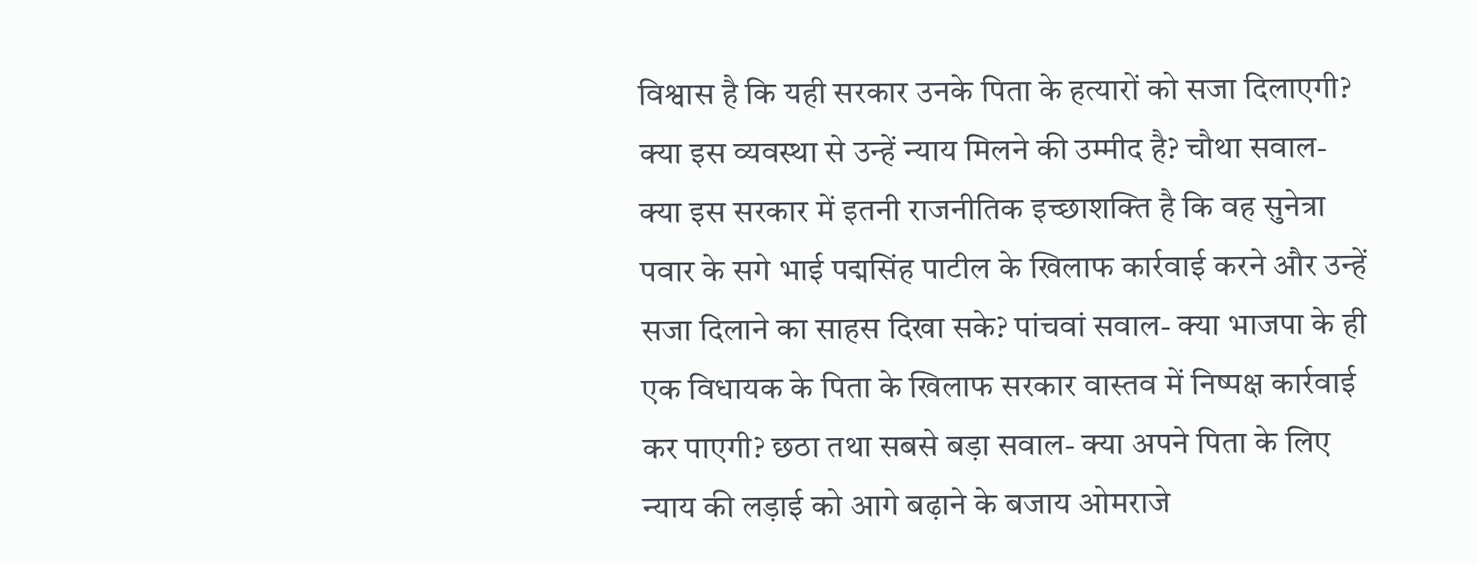विश्वास है कि यही सरकार उनके पिता के हत्यारों को सजा दिलाएगी? क्या इस व्यवस्था से उन्हें न्याय मिलने की उम्मीद है? चौथा सवाल-क्या इस सरकार में इतनी राजनीतिक इच्छाशक्ति है कि वह सुनेत्रा पवार के सगे भाई पद्मसिंह पाटील के खिलाफ कार्रवाई करने और उन्हें सजा दिलाने का साहस दिखा सके? पांचवां सवाल- क्या भाजपा के ही एक विधायक के पिता के खिलाफ सरकार वास्तव में निष्पक्ष कार्रवाई कर पाएगी? छठा तथा सबसे बड़ा सवाल- क्या अपने पिता के लिए न्याय की लड़ाई को आगे बढ़ाने के बजाय ओमराजे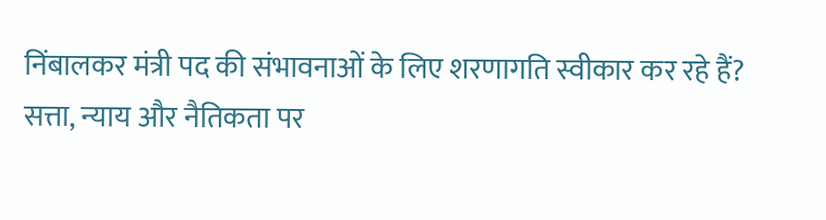निंबालकर मंत्री पद की संभावनाओं के लिए शरणागति स्वीकार कर रहे हैं?
सत्ता, न्याय और नैतिकता पर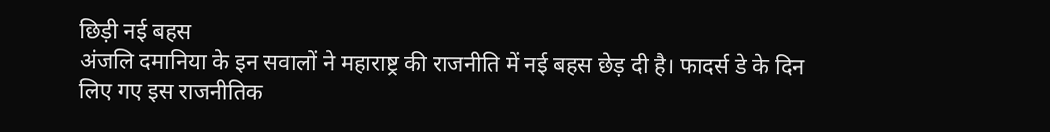छिड़ी नई बहस
अंजलि दमानिया के इन सवालों ने महाराष्ट्र की राजनीति में नई बहस छेड़ दी है। फादर्स डे के दिन लिए गए इस राजनीतिक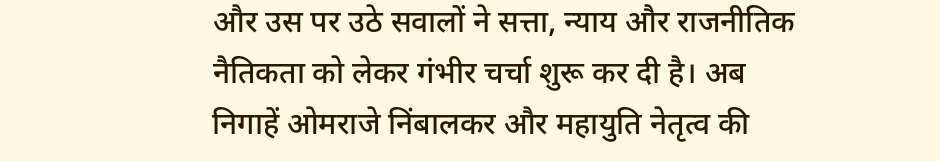और उस पर उठे सवालों ने सत्ता, न्याय और राजनीतिक नैतिकता को लेकर गंभीर चर्चा शुरू कर दी है। अब निगाहें ओमराजे निंबालकर और महायुति नेतृत्व की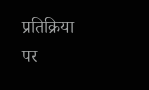प्रतिक्रिया पर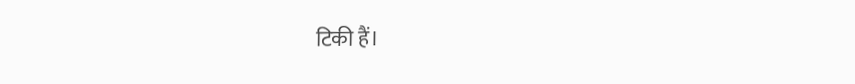टिकी हैं।